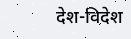देश-विदेश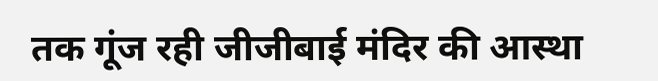तक गूंज रही जीजीबाई मंदिर की आस्था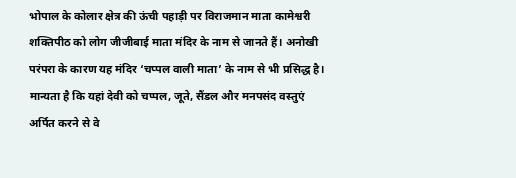भोपाल के कोलार क्षेत्र की ऊंची पहाड़ी पर विराजमान माता कामेश्वरी शक्तिपीठ को लोग जीजीबाई माता मंदिर के नाम से जानते हैं। अनोखी परंपरा के कारण यह मंदिर ‘चप्पल वाली माता’ के नाम से भी प्रसिद्ध है। मान्यता है कि यहां देवी को चप्पल, जूते, सैंडल और मनपसंद वस्तुएं अर्पित करने से वे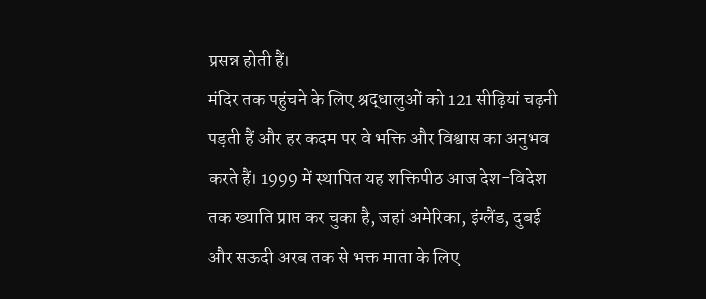प्रसन्न होती हैं।
मंदिर तक पहुंचने के लिए श्रद्धालुओं को 121 सीढ़ियां चढ़नी पड़ती हैं और हर कदम पर वे भक्ति और विश्वास का अनुभव करते हैं। 1999 में स्थापित यह शक्तिपीठ आज देश-विदेश तक ख्याति प्राप्त कर चुका है, जहां अमेरिका, इंग्लैंड, दुबई और सऊदी अरब तक से भक्त माता के लिए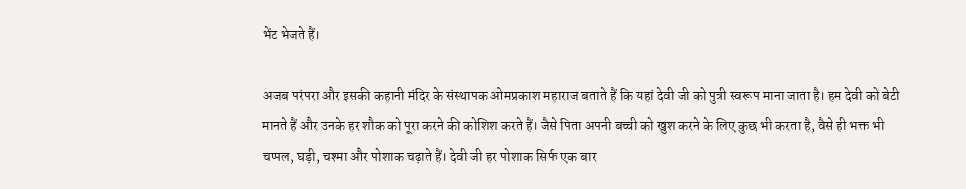भेंट भेजते हैं।

अजब परंपरा और इसकी कहानी मंदिर के संस्थापक ओमप्रकाश महाराज बताते हैं कि यहां देवी जी को पुत्री स्वरूप माना जाता है। हम देवी को बेटी मानते हैं और उनके हर शौक को पूरा करने की कोशिश करते हैं। जैसे पिता अपनी बच्ची को खुश करने के लिए कुछ भी करता है, वैसे ही भक्त भी चप्पल, घड़ी, चश्मा और पोशाक चढ़ाते हैं। देवी जी हर पोशाक सिर्फ एक बार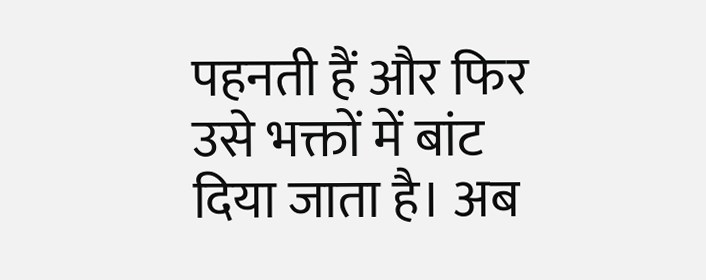पहनती हैं और फिर उसे भक्तों में बांट दिया जाता है। अब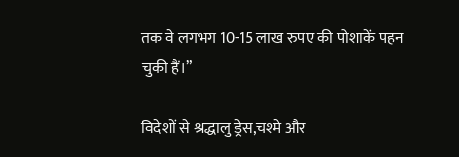तक वे लगभग 10-15 लाख रुपए की पोशाकें पहन चुकी हैं।”

विदेशों से श्रद्धालु ड्रेस,चश्मे और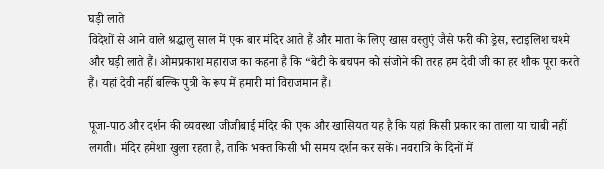घड़ी लाते
विदेशों से आने वाले श्रद्धालु साल में एक बार मंदिर आते हैं और माता के लिए खास वस्तुएं जैसे फरी की ड्रेस, स्टाइलिश चश्मे और घड़ी लाते हैं। ओमप्रकाश महाराज का कहना है कि “बेटी के बचपन को संजोने की तरह हम देवी जी का हर शौक पूरा करते हैं। यहां देवी नहीं बल्कि पुत्री के रूप में हमारी मां विराजमान हैं।

पूजा-पाठ और दर्शन की व्यवस्था जीजीबाई मंदिर की एक और खासियत यह है कि यहां किसी प्रकार का ताला या चाबी नहीं लगती। मंदिर हमेशा खुला रहता है, ताकि भक्त किसी भी समय दर्शन कर सकें। नवरात्रि के दिनों में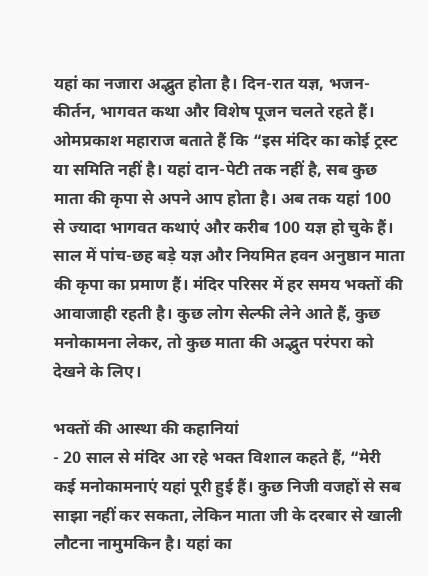यहां का नजारा अद्भुत होता है। दिन-रात यज्ञ, भजन-कीर्तन, भागवत कथा और विशेष पूजन चलते रहते हैं।
ओमप्रकाश महाराज बताते हैं कि “इस मंदिर का कोई ट्रस्ट या समिति नहीं है। यहां दान-पेटी तक नहीं है, सब कुछ माता की कृपा से अपने आप होता है। अब तक यहां 100 से ज्यादा भागवत कथाएं और करीब 100 यज्ञ हो चुके हैं। साल में पांच-छह बड़े यज्ञ और नियमित हवन अनुष्ठान माता की कृपा का प्रमाण हैं। मंदिर परिसर में हर समय भक्तों की आवाजाही रहती है। कुछ लोग सेल्फी लेने आते हैं, कुछ मनोकामना लेकर, तो कुछ माता की अद्भुत परंपरा को देखने के लिए।

भक्तों की आस्था की कहानियां
- 20 साल से मंदिर आ रहे भक्त विशाल कहते हैं, “मेरी कई मनोकामनाएं यहां पूरी हुई हैं। कुछ निजी वजहों से सब साझा नहीं कर सकता, लेकिन माता जी के दरबार से खाली लौटना नामुमकिन है। यहां का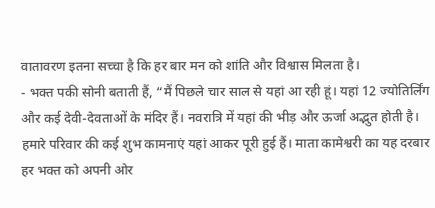वातावरण इतना सच्चा है कि हर बार मन को शांति और विश्वास मिलता है।
- भक्त पकी सोनी बताती हैं, “मैं पिछले चार साल से यहां आ रही हूं। यहां 12 ज्योतिर्लिंग और कई देवी-देवताओं के मंदिर हैं। नवरात्रि में यहां की भीड़ और ऊर्जा अद्भुत होती है। हमारे परिवार की कई शुभ कामनाएं यहां आकर पूरी हुई हैं। माता कामेश्वरी का यह दरबार हर भक्त को अपनी ओर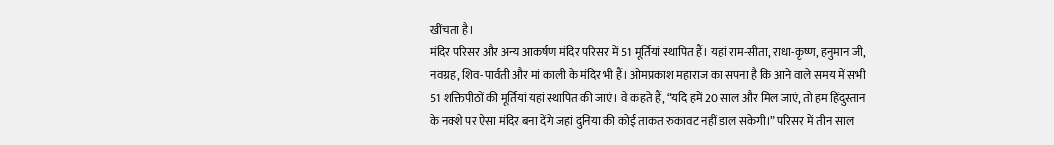खींचता है।
मंदिर परिसर और अन्य आकर्षण मंदिर परिसर में 51 मूर्तियां स्थापित हैं। यहां राम-सीता, राधा-कृष्ण, हनुमान जी, नवग्रह, शिव-पार्वती और मां काली के मंदिर भी हैं। ओमप्रकाश महाराज का सपना है कि आने वाले समय में सभी 51 शक्तिपीठों की मूर्तियां यहां स्थापित की जाएं। वे कहते हैं, “यदि हमें 20 साल और मिल जाएं, तो हम हिंदुस्तान के नक्शे पर ऐसा मंदिर बना देंगे जहां दुनिया की कोई ताकत रुकावट नहीं डाल सकेगी।” परिसर में तीन साल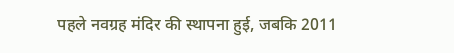पहले नवग्रह मंदिर की स्थापना हुई, जबकि 2011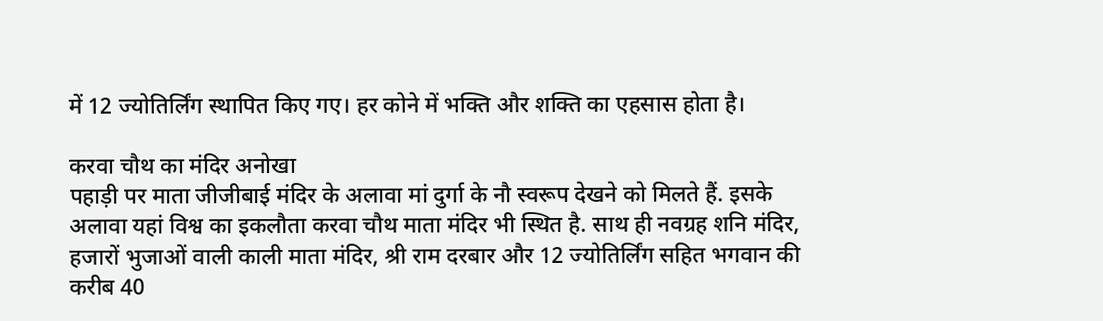में 12 ज्योतिर्लिंग स्थापित किए गए। हर कोने में भक्ति और शक्ति का एहसास होता है।

करवा चौथ का मंदिर अनोखा
पहाड़ी पर माता जीजीबाई मंदिर के अलावा मां दुर्गा के नौ स्वरूप देखने को मिलते हैं. इसके अलावा यहां विश्व का इकलौता करवा चौथ माता मंदिर भी स्थित है. साथ ही नवग्रह शनि मंदिर, हजारों भुजाओं वाली काली माता मंदिर, श्री राम दरबार और 12 ज्योतिर्लिंग सहित भगवान की करीब 40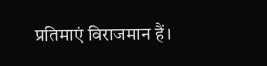प्रतिमाएं विराजमान हैं।